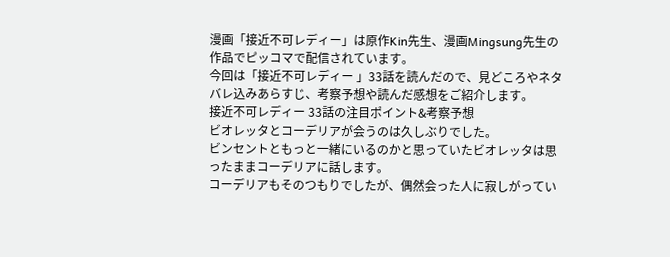漫画「接近不可レディー」は原作Kin先生、漫画Mingsung先生の作品でピッコマで配信されています。
今回は「接近不可レディー 」33話を読んだので、見どころやネタバレ込みあらすじ、考察予想や読んだ感想をご紹介します。
接近不可レディー 33話の注目ポイント&考察予想
ビオレッタとコーデリアが会うのは久しぶりでした。
ビンセントともっと一緒にいるのかと思っていたビオレッタは思ったままコーデリアに話します。
コーデリアもそのつもりでしたが、偶然会った人に寂しがってい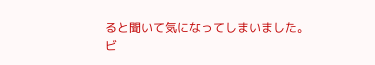ると聞いて気になってしまいました。
ビ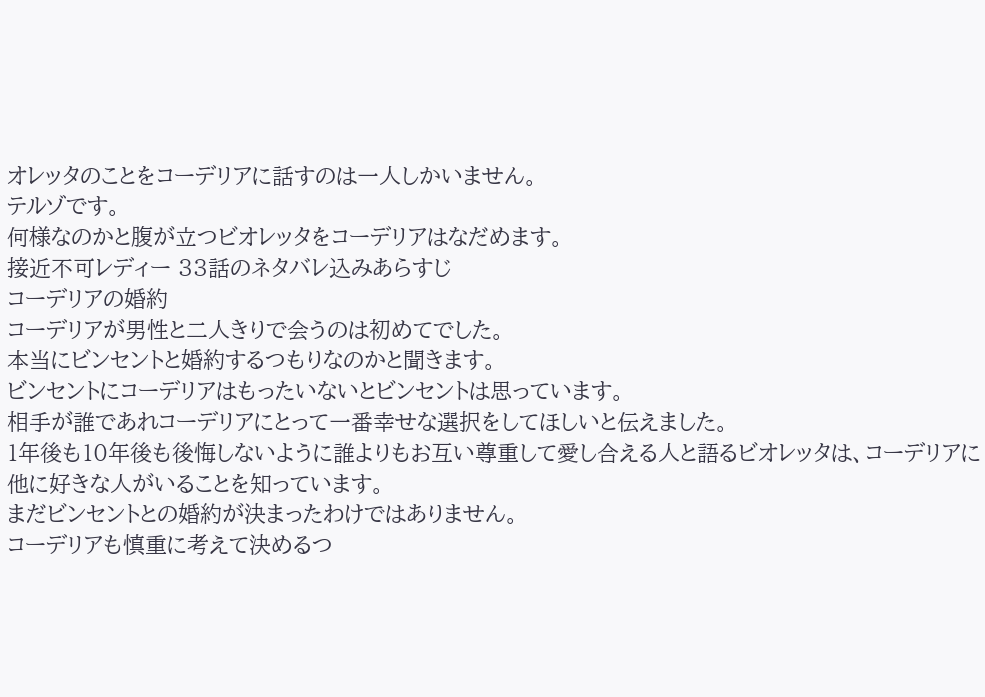オレッタのことをコーデリアに話すのは一人しかいません。
テルゾです。
何様なのかと腹が立つビオレッタをコーデリアはなだめます。
接近不可レディー 33話のネタバレ込みあらすじ
コーデリアの婚約
コーデリアが男性と二人きりで会うのは初めてでした。
本当にビンセントと婚約するつもりなのかと聞きます。
ビンセントにコーデリアはもったいないとビンセントは思っています。
相手が誰であれコーデリアにとって一番幸せな選択をしてほしいと伝えました。
1年後も10年後も後悔しないように誰よりもお互い尊重して愛し合える人と語るビオレッタは、コーデリアに他に好きな人がいることを知っています。
まだビンセントとの婚約が決まったわけではありません。
コーデリアも慎重に考えて決めるつ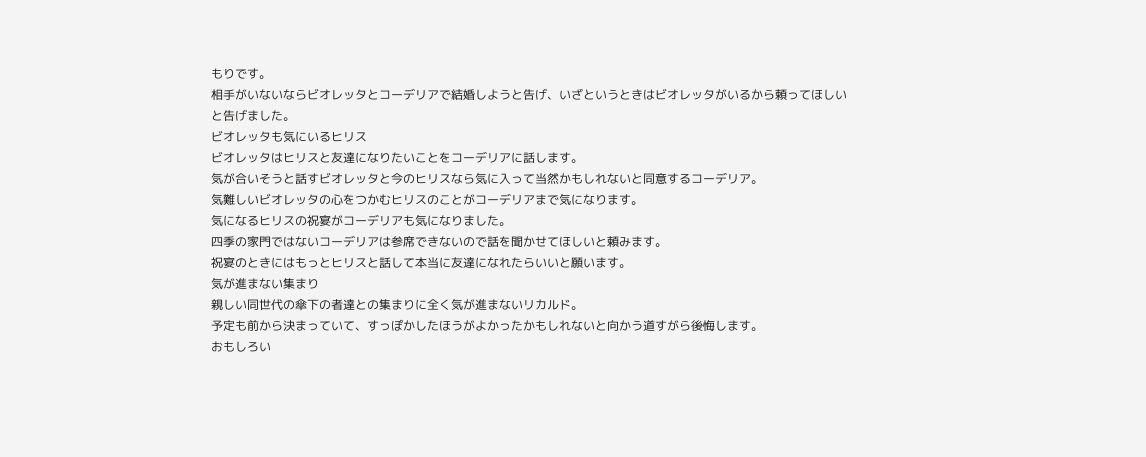もりです。
相手がいないならビオレッタとコーデリアで結婚しようと告げ、いざというときはビオレッタがいるから頼ってほしいと告げました。
ビオレッタも気にいるヒリス
ビオレッタはヒリスと友達になりたいことをコーデリアに話します。
気が合いそうと話すビオレッタと今のヒリスなら気に入って当然かもしれないと同意するコーデリア。
気難しいビオレッタの心をつかむヒリスのことがコーデリアまで気になります。
気になるヒリスの祝宴がコーデリアも気になりました。
四季の家門ではないコーデリアは参席できないので話を聞かせてほしいと頼みます。
祝宴のときにはもっとヒリスと話して本当に友達になれたらいいと願います。
気が進まない集まり
親しい同世代の傘下の者達との集まりに全く気が進まないリカルド。
予定も前から決まっていて、すっぽかしたほうがよかったかもしれないと向かう道すがら後悔します。
おもしろい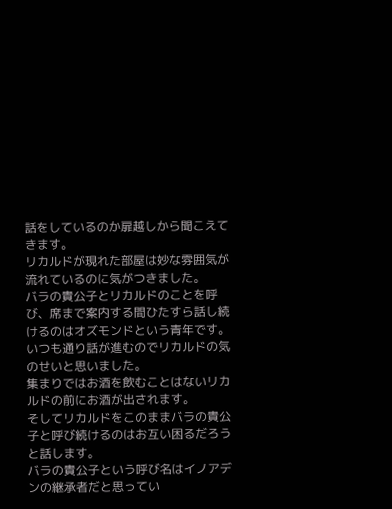話をしているのか扉越しから聞こえてきます。
リカルドが現れた部屋は妙な雰囲気が流れているのに気がつきました。
バラの貴公子とリカルドのことを呼び、席まで案内する間ひたすら話し続けるのはオズモンドという青年です。
いつも通り話が進むのでリカルドの気のせいと思いました。
集まりではお酒を飲むことはないリカルドの前にお酒が出されます。
そしてリカルドをこのままバラの貴公子と呼び続けるのはお互い困るだろうと話します。
バラの貴公子という呼び名はイノアデンの継承者だと思ってい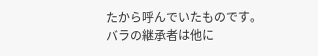たから呼んでいたものです。
バラの継承者は他に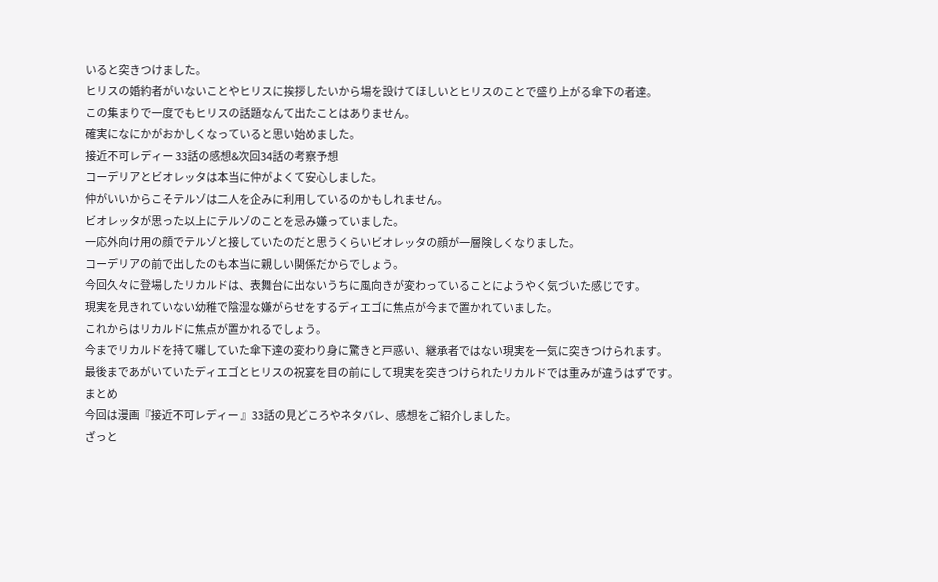いると突きつけました。
ヒリスの婚約者がいないことやヒリスに挨拶したいから場を設けてほしいとヒリスのことで盛り上がる傘下の者達。
この集まりで一度でもヒリスの話題なんて出たことはありません。
確実になにかがおかしくなっていると思い始めました。
接近不可レディー 33話の感想&次回34話の考察予想
コーデリアとビオレッタは本当に仲がよくて安心しました。
仲がいいからこそテルゾは二人を企みに利用しているのかもしれません。
ビオレッタが思った以上にテルゾのことを忌み嫌っていました。
一応外向け用の顔でテルゾと接していたのだと思うくらいビオレッタの顔が一層険しくなりました。
コーデリアの前で出したのも本当に親しい関係だからでしょう。
今回久々に登場したリカルドは、表舞台に出ないうちに風向きが変わっていることにようやく気づいた感じです。
現実を見きれていない幼稚で陰湿な嫌がらせをするディエゴに焦点が今まで置かれていました。
これからはリカルドに焦点が置かれるでしょう。
今までリカルドを持て囃していた傘下達の変わり身に驚きと戸惑い、継承者ではない現実を一気に突きつけられます。
最後まであがいていたディエゴとヒリスの祝宴を目の前にして現実を突きつけられたリカルドでは重みが違うはずです。
まとめ
今回は漫画『接近不可レディー 』33話の見どころやネタバレ、感想をご紹介しました。
ざっと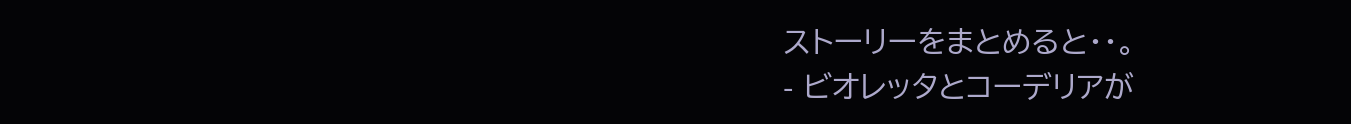ストーリーをまとめると・・。
- ビオレッタとコーデリアが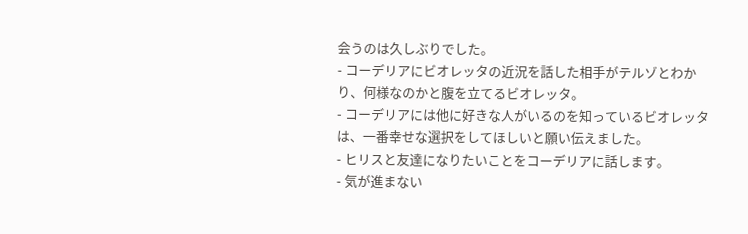会うのは久しぶりでした。
- コーデリアにビオレッタの近況を話した相手がテルゾとわかり、何様なのかと腹を立てるビオレッタ。
- コーデリアには他に好きな人がいるのを知っているビオレッタは、一番幸せな選択をしてほしいと願い伝えました。
- ヒリスと友達になりたいことをコーデリアに話します。
- 気が進まない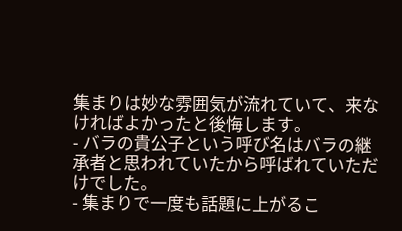集まりは妙な雰囲気が流れていて、来なければよかったと後悔します。
- バラの貴公子という呼び名はバラの継承者と思われていたから呼ばれていただけでした。
- 集まりで一度も話題に上がるこ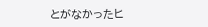とがなかったヒ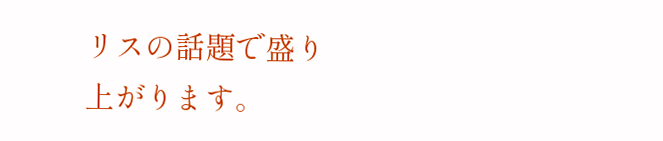リスの話題で盛り上がります。